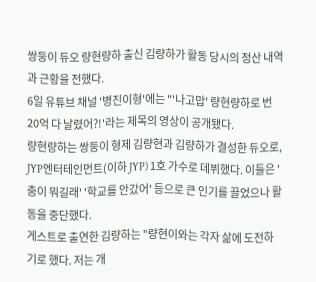쌍둥이 듀오 량현량하 출신 김량하가 활동 당시의 정산 내역과 근황을 전했다.
6일 유튜브 채널 '병진이형'에는 "'나고맙' 량현량하로 번 20억 다 날렸어?!'라는 제목의 영상이 공개됐다.
량현량하는 쌍둥이 형제 김량현과 김량하가 결성한 듀오로, JYP엔터테인먼트(이하 JYP) 1호 가수로 데뷔했다. 이들은 '춤이 뭐길래' '학교를 안갔어' 등으로 큰 인기를 끌었으나 활동을 중단했다.
게스트로 출연한 김량하는 "량현이와는 각자 삶에 도전하기로 했다. 저는 개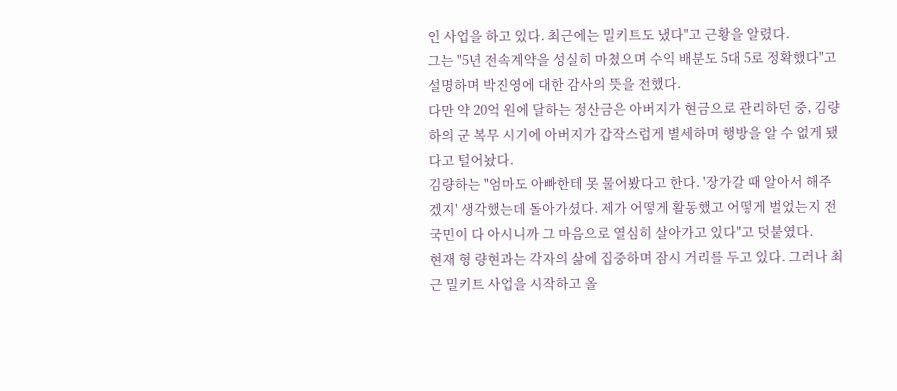인 사업을 하고 있다. 최근에는 밀키트도 냈다"고 근황을 알렸다.
그는 "5년 전속계약을 성실히 마쳤으며 수익 배분도 5대 5로 정확했다"고 설명하며 박진영에 대한 감사의 뜻을 전했다.
다만 약 20억 원에 달하는 정산금은 아버지가 현금으로 관리하던 중, 김량하의 군 복무 시기에 아버지가 갑작스럽게 별세하며 행방을 알 수 없게 됐다고 털어놨다.
김량하는 "엄마도 아빠한테 못 물어봤다고 한다. '장가갈 때 알아서 해주겠지' 생각했는데 돌아가셨다. 제가 어떻게 활동했고 어떻게 벌었는지 전국민이 다 아시니까 그 마음으로 열심히 살아가고 있다"고 덧붙였다.
현재 형 량현과는 각자의 삶에 집중하며 잠시 거리를 두고 있다. 그러나 최근 밀키트 사업을 시작하고 올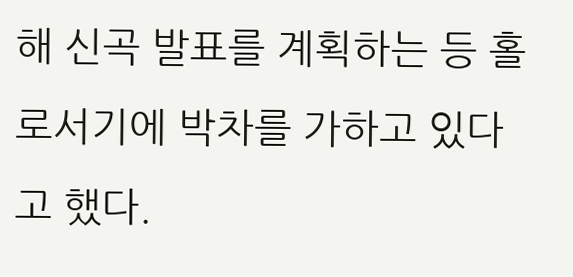해 신곡 발표를 계획하는 등 홀로서기에 박차를 가하고 있다고 했다.